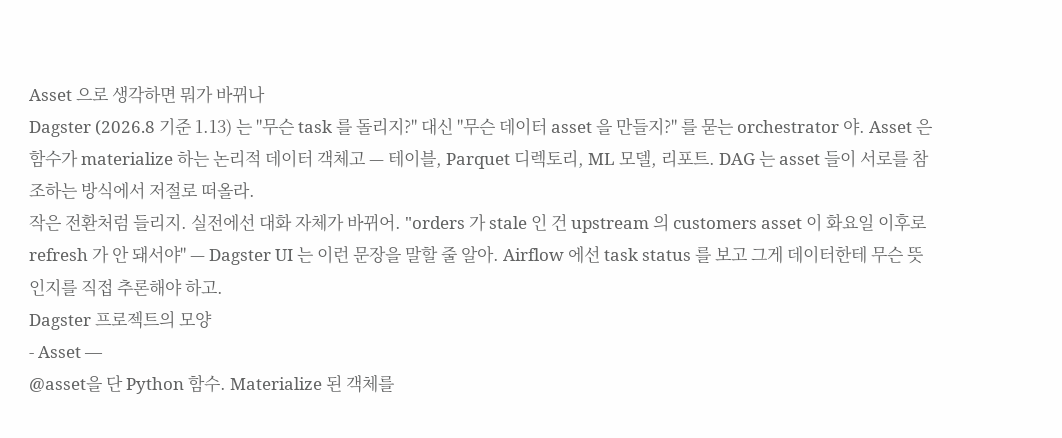Asset 으로 생각하면 뭐가 바뀌나
Dagster (2026.8 기준 1.13) 는 "무슨 task 를 돌리지?" 대신 "무슨 데이터 asset 을 만들지?" 를 묻는 orchestrator 야. Asset 은 함수가 materialize 하는 논리적 데이터 객체고 — 테이블, Parquet 디렉토리, ML 모델, 리포트. DAG 는 asset 들이 서로를 참조하는 방식에서 저절로 떠올라.
작은 전환처럼 들리지. 실전에선 대화 자체가 바뀌어. "orders 가 stale 인 건 upstream 의 customers asset 이 화요일 이후로 refresh 가 안 돼서야" — Dagster UI 는 이런 문장을 말할 줄 알아. Airflow 에선 task status 를 보고 그게 데이터한테 무슨 뜻인지를 직접 추론해야 하고.
Dagster 프로젝트의 모양
- Asset —
@asset을 단 Python 함수. Materialize 된 객체를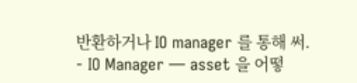반환하거나 IO manager 를 통해 써. - IO Manager — asset 을 어떻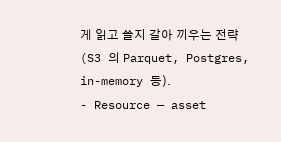게 읽고 쓸지 갈아 끼우는 전략 (S3 의 Parquet, Postgres, in-memory 등).
- Resource — asset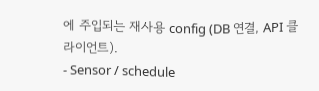에 주입되는 재사용 config (DB 연결, API 클라이언트).
- Sensor / schedule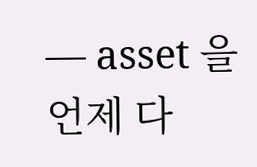— asset 을 언제 다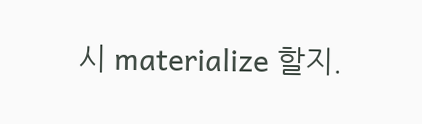시 materialize 할지.